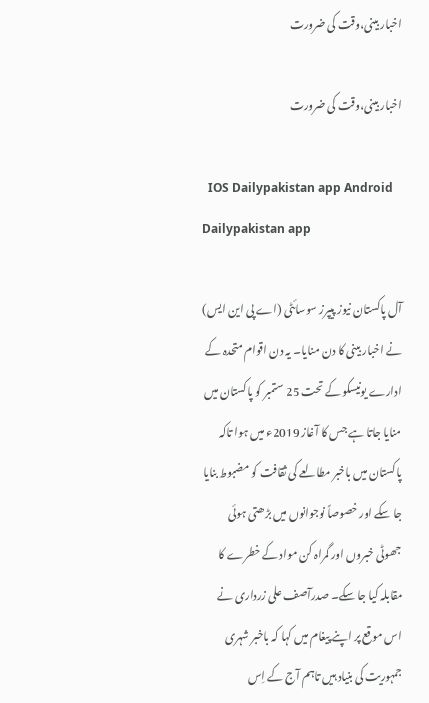اخبار بینی،وقت کی ضرورت

اخبار بینی،وقت کی ضرورت

  IOS Dailypakistan app Android Dailypakistan app

آل پاکستان نیوز پیپرز سوسائٹی (اے پی این ایس) نے اخبار بینی کا دن منایا۔ یہ دن اقوام متحدہ کے ادارے یونیسکو کے تحت 25 ستمبر کو پاکستان میں منایا جاتا ہے جس کا آغاز 2019ء میں ہوا تاکہ پاکستان میں باخبر مطالعے کی ثقافت کو مضبوط بنایا جا سکے اور خصوصاً نوجوانوں میں بڑھتی ہوئی جھوٹی خبروں اور گمراہ کن مواد کے خطرے کا مقابلہ کیا جا سکے۔ صدرآصف علی زرداری نے اس موقع پر اپنے پیغام میں کہا کہ باخبر شہری جمہوریت کی بنیاد ہیں تاہم آج کے اِس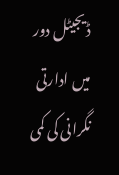ڈیجیٹل دور میں ادارتی نگرانی کی کمی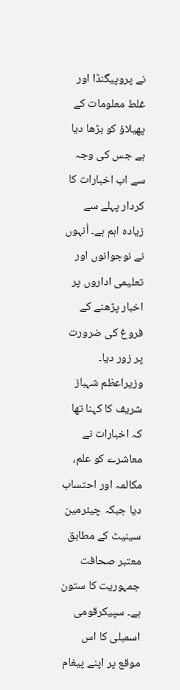نے پروپیگنڈا اور غلط معلومات کے پھیلاؤ کو بڑھا دیا ہے جس کی وجہ سے اب اخبارات کا کردار پہلے سے زیادہ اہم ہے۔ اُنہوں نے نوجوانوں اور تعلیمی اداروں پر اخبار پڑھنے کے فروغ کی ضرورت پر زور دیا۔ وزیراعظم شہباز شریف کا کہنا تھا کہ اخبارات نے معاشرے کو علم، مکالمہ اور احتساب دیا جبکہ چیئرمین سینیٹ کے مطابق معتبر صحافت جمہوریت کا ستون ہے۔ سپیکرقومی اسمبلی کا اس موقع پر اپنے پیغام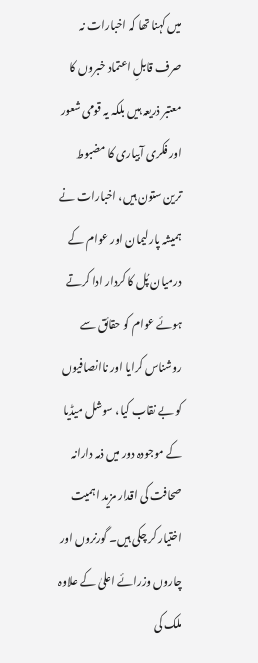میں کہنا تھا کہ اخبارات نہ صرف قابلِ اعتماد خبروں کا معتبر ذریعہ ہیں بلکہ یہ قومی شعور اور فکری آبیاری کا مضبوط ترین ستون ہیں، اخبارات نے ہمیشہ پارلیمان اور عوام کے درمیان پُل کا کردار ادا کرتے ہوئے عوام کو حقائق سے روشناس کرایا اور ناانصافیوں کو بے نقاب کیا، سوشل میڈیا کے موجودہ دور میں ذمہ دارانہ صحافت کی اقدار مزید اہمیت اختیار کر چکی ہیں۔ گورنروں اور چاروں وزرائے اعلیٰ کے علاوہ ملک کی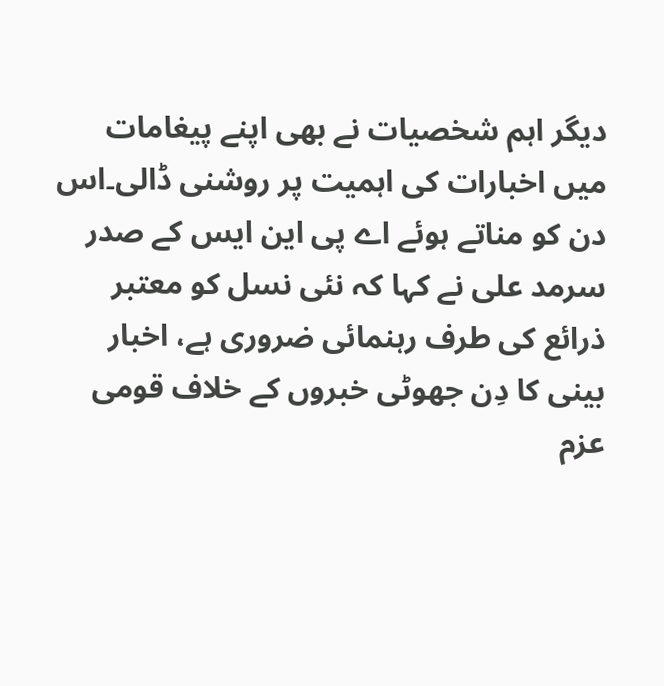دیگر اہم شخصیات نے بھی اپنے پیغامات میں اخبارات کی اہمیت پر روشنی ڈالی۔اس دن کو مناتے ہوئے اے پی این ایس کے صدر سرمد علی نے کہا کہ نئی نسل کو معتبر ذرائع کی طرف رہنمائی ضروری ہے، اخبار بینی کا دِن جھوٹی خبروں کے خلاف قومی عزم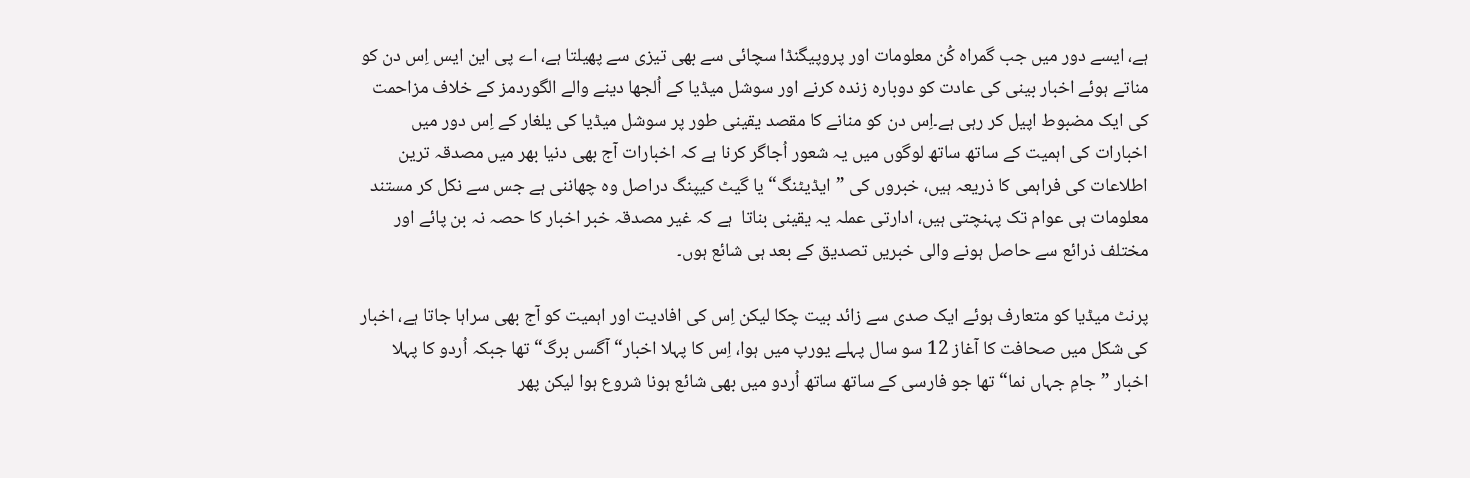ہے، ایسے دور میں جب گمراہ کُن معلومات اور پروپیگنڈا سچائی سے بھی تیزی سے پھیلتا ہے، اے پی این ایس اِس دن کو مناتے ہوئے اخبار بینی کی عادت کو دوبارہ زندہ کرنے اور سوشل میڈیا کے اُلجھا دینے والے الگوردمز کے خلاف مزاحمت کی ایک مضبوط اپیل کر رہی ہے۔اِس دن کو منانے کا مقصد یقینی طور پر سوشل میڈیا کی یلغار کے اِس دور میں اخبارات کی اہمیت کے ساتھ ساتھ لوگوں میں یہ شعور اُجاگر کرنا ہے کہ اخبارات آج بھی دنیا بھر میں مصدقہ ترین اطلاعات کی فراہمی کا ذریعہ ہیں، خبروں کی ”ایڈیٹنگ“ یا گیٹ کیپنگ دراصل وہ چھاننی ہے جس سے نکل کر مستند معلومات ہی عوام تک پہنچتی ہیں، ادارتی عملہ یہ یقینی بناتا  ہے کہ غیر مصدقہ خبر اخبار کا حصہ نہ بن پائے اور مختلف ذرائع سے حاصل ہونے والی خبریں تصدیق کے بعد ہی شائع ہوں۔

پرنٹ میڈیا کو متعارف ہوئے ایک صدی سے زائد بیت چکا لیکن اِس کی افادیت اور اہمیت کو آج بھی سراہا جاتا ہے، اخبار کی شکل میں صحافت کا آغاز 12 سو سال پہلے یورپ میں ہوا، اِس کا پہلا اخبار“آگسں برگ“ تھا جبکہ اُردو کا پہلا اخبار ”جامِ جہاں نما“ تھا جو فارسی کے ساتھ ساتھ اُردو میں بھی شائع ہونا شروع ہوا لیکن پھر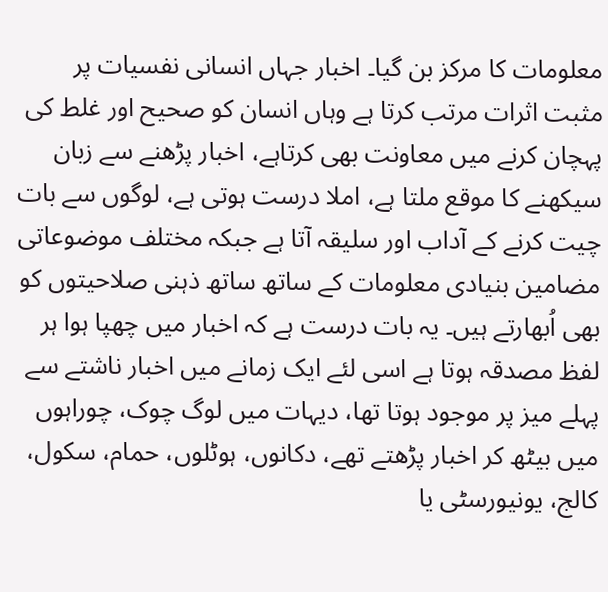معلومات کا مرکز بن گیا۔ اخبار جہاں انسانی نفسیات پر مثبت اثرات مرتب کرتا ہے وہاں انسان کو صحیح اور غلط کی پہچان کرنے میں معاونت بھی کرتاہے، اخبار پڑھنے سے زبان سیکھنے کا موقع ملتا ہے، املا درست ہوتی ہے، لوگوں سے بات چیت کرنے کے آداب اور سلیقہ آتا ہے جبکہ مختلف موضوعاتی مضامین بنیادی معلومات کے ساتھ ساتھ ذہنی صلاحیتوں کو بھی اُبھارتے ہیں۔ یہ بات درست ہے کہ اخبار میں چھپا ہوا ہر لفظ مصدقہ ہوتا ہے اسی لئے ایک زمانے میں اخبار ناشتے سے پہلے میز پر موجود ہوتا تھا، دیہات میں لوگ چوک، چوراہوں  میں بیٹھ کر اخبار پڑھتے تھے، دکانوں، ہوٹلوں، حمام، سکول، کالج، یونیورسٹی یا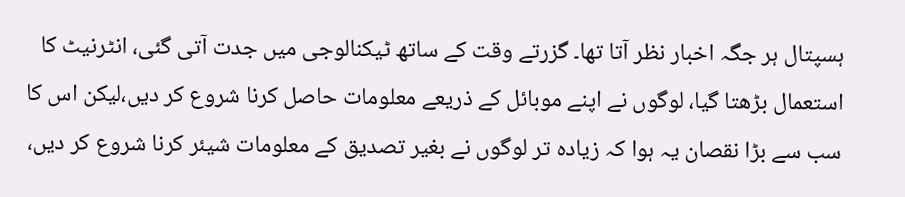ہسپتال ہر جگہ اخبار نظر آتا تھا۔ گزرتے وقت کے ساتھ ٹیکنالوجی میں جدت آتی گئی، انٹرنیٹ کا استعمال بڑھتا گیا، لوگوں نے اپنے موبائل کے ذریعے معلومات حاصل کرنا شروع کر دیں،لیکن اس کا سب سے بڑا نقصان یہ ہوا کہ زیادہ تر لوگوں نے بغیر تصدیق کے معلومات شیئر کرنا شروع کر دیں،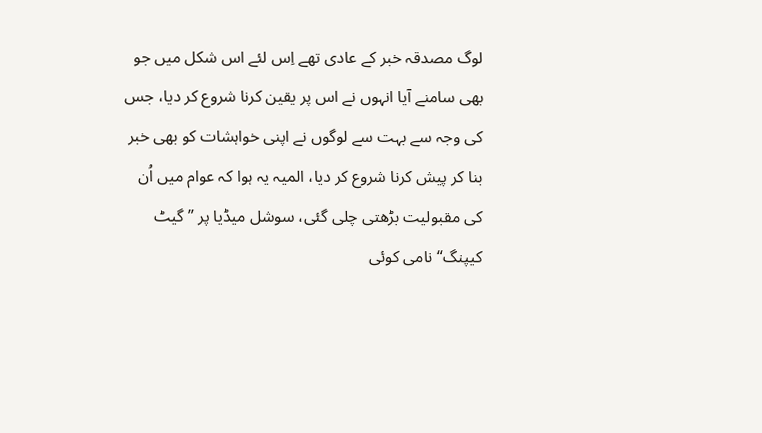لوگ مصدقہ خبر کے عادی تھے اِس لئے اس شکل میں جو بھی سامنے آیا انہوں نے اس پر یقین کرنا شروع کر دیا، جس کی وجہ سے بہت سے لوگوں نے اپنی خواہشات کو بھی خبر بنا کر پیش کرنا شروع کر دیا، المیہ یہ ہوا کہ عوام میں اُن کی مقبولیت بڑھتی چلی گئی، سوشل میڈیا پر ”گیٹ کیپنگ“ نامی کوئی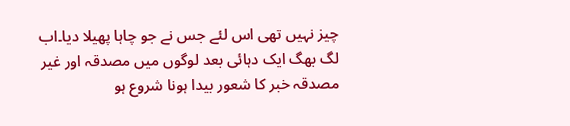چیز نہیں تھی اس لئے جس نے جو چاہا پھیلا دیا۔اب لگ بھگ ایک دہائی بعد لوگوں میں مصدقہ اور غیر مصدقہ خبر کا شعور بیدا ہونا شروع ہو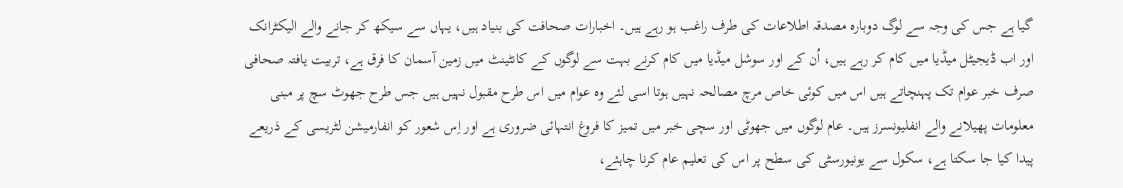گیا ہے جس کی وجہ سے لوگ دوبارہ مصدقہ اطلاعات کی طرف راغب ہو رہے ہیں۔ اخبارات صحافت کی بنیاد ہیں، یہاں سے سیکھ کر جانے والے الیکٹرانک اور اب ڈیجیٹل میڈیا میں کام کر رہے ہیں، اُن کے اور سوشل میڈیا میں کام کرنے بہت سے لوگوں کے کانٹینٹ میں زمین آسمان کا فرق ہے، تربیت یافتہ صحافی صرف خبر عوام تک پہنچاتے ہیں اس میں کوئی خاص مرچ مصالحہ نہیں ہوتا اسی لئے وہ عوام میں اس طرح مقبول نہیں ہیں جس طرح جھوٹ سچ پر مبنی معلومات پھیلانے والے انفلیونسرز ہیں۔ عام لوگوں میں جھوٹی اور سچی خبر میں تمیز کا فروغ انتہائی ضروری ہے اور اِس شعور کو انفارمیشن لٹریسی کے ذریعے پیدا کیا جا سکتا ہے، سکول سے یونیورسٹی کی سطح پر اس کی تعلیم عام کرنا چاہئے،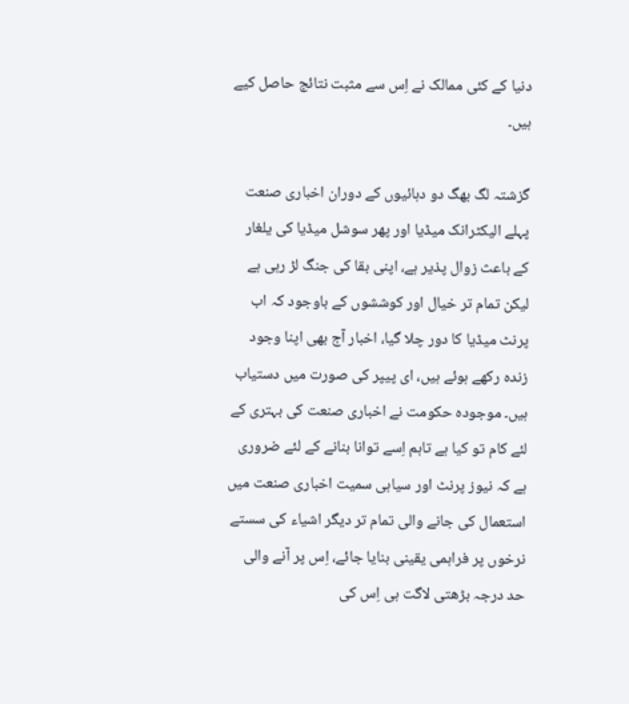دنیا کے کئی ممالک نے اِس سے مثبت نتائج حاصل کیے ہیں۔

گزشتہ لگ بھگ دو دہائیوں کے دوران اخباری صنعت پہلے الیکٹرانک میڈیا اور پھر سوشل میڈیا کی یلغار کے باعث زوال پذیر ہے، اپنی بقا کی جنگ لڑ رہی ہے لیکن تمام تر خیال اور کوششوں کے باوجود کہ اب پرنٹ میڈیا کا دور چلا گیا، اخبار آج بھی اپنا وجود زندہ رکھے ہوئے ہیں، ای پیپر کی صورت میں دستیاب ہیں۔ موجودہ حکومت نے اخباری صنعت کی بہتری کے لئے کام تو کیا ہے تاہم اِسے توانا بنانے کے لئے ضروری ہے کہ نیوز پرنٹ اور سیاہی سمیت اخباری صنعت میں استعمال کی جانے والی تمام تر دیگر اشیاء کی سستے نرخوں پر فراہمی یقینی بنایا جائے، اِس پر آنے والی حد درجہ بڑھتی لاگت ہی اِس کی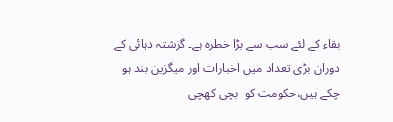بقاء کے لئے سب سے بڑا خطرہ ہے۔ گزشتہ دہائی کے دوران بڑی تعداد میں اخبارات اور میگزین بند ہو چکے ہیں،حکومت کو  بچی کھچی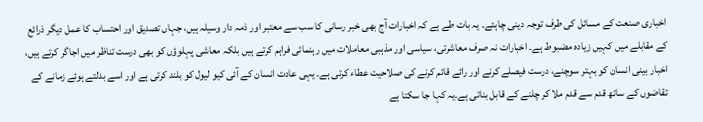اخباری صنعت کے مسائل کی طرف توجہ دینی چاہئے۔ یہ بات طے ہے کہ اخبارات آج بھی خبر رسانی کا سب سے معتبر اور ذمہ دار وسیلہ ہیں، جہاں تصدیق اور احتساب کا عمل دیگر ذرائع کے مقابلے میں کہیں زیادہ مضبوط ہے۔ اخبارات نہ صرف معاشرتی، سیاسی اور مذہبی معاملات میں رہنمائی فراہم کرتے ہیں بلکہ معاشی پہلوؤں کو بھی درست تناظر میں اجاگر کرتے ہیں، اخبار بینی انسان کو بہتر سوچنے، درست فیصلے کرنے اور رائے قائم کرنے کی صلاحیت عطاء کرتی ہے۔ یہی عادت انسان کے آئی کیو لیول کو بلند کرتی ہے اور اسے بدلتے ہوئے زمانے کے تقاضوں کے ساتھ قدم سے قدم ملا کر چلنے کے قابل بناتی ہے۔یہ کہا جا سکتا ہے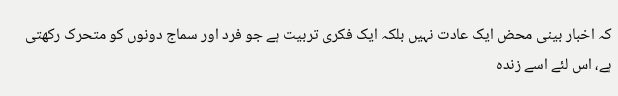کہ اخبار بینی محض ایک عادت نہیں بلکہ ایک فکری تربیت ہے جو فرد اور سماج دونوں کو متحرک رکھتی ہے، اس لئے اسے زندہ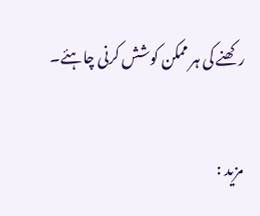رکھنے کی ہر ممکن کوشش کرنی چاہئے۔

مزید :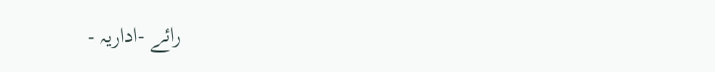رائے -اداریہ -